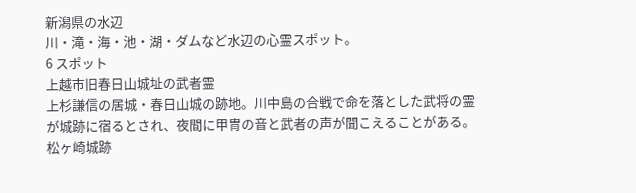新潟県の水辺
川・滝・海・池・湖・ダムなど水辺の心霊スポット。
6 スポット
上越市旧春日山城址の武者霊
上杉謙信の居城・春日山城の跡地。川中島の合戦で命を落とした武将の霊が城跡に宿るとされ、夜間に甲冑の音と武者の声が聞こえることがある。
松ヶ崎城跡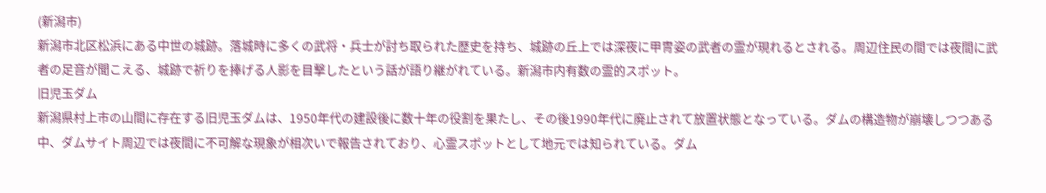(新潟市)
新潟市北区松浜にある中世の城跡。落城時に多くの武将・兵士が討ち取られた歴史を持ち、城跡の丘上では深夜に甲冑姿の武者の霊が現れるとされる。周辺住民の間では夜間に武者の足音が聞こえる、城跡で祈りを捧げる人影を目撃したという話が語り継がれている。新潟市内有数の霊的スポット。
旧児玉ダム
新潟県村上市の山間に存在する旧児玉ダムは、1950年代の建設後に数十年の役割を果たし、その後1990年代に廃止されて放置状態となっている。ダムの構造物が崩壊しつつある中、ダムサイト周辺では夜間に不可解な現象が相次いで報告されており、心霊スポットとして地元では知られている。ダム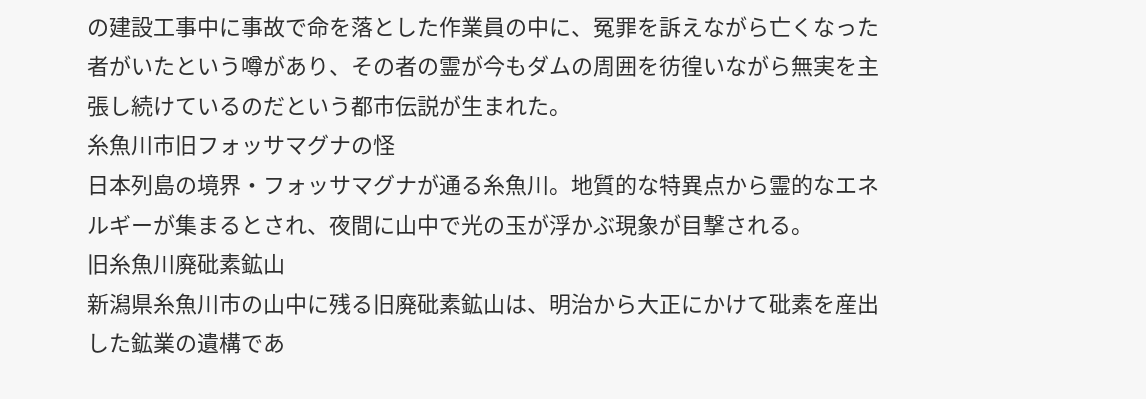の建設工事中に事故で命を落とした作業員の中に、冤罪を訴えながら亡くなった者がいたという噂があり、その者の霊が今もダムの周囲を彷徨いながら無実を主張し続けているのだという都市伝説が生まれた。
糸魚川市旧フォッサマグナの怪
日本列島の境界・フォッサマグナが通る糸魚川。地質的な特異点から霊的なエネルギーが集まるとされ、夜間に山中で光の玉が浮かぶ現象が目撃される。
旧糸魚川廃砒素鉱山
新潟県糸魚川市の山中に残る旧廃砒素鉱山は、明治から大正にかけて砒素を産出した鉱業の遺構であ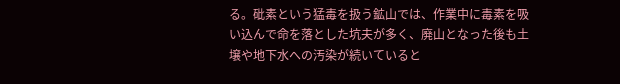る。砒素という猛毒を扱う鉱山では、作業中に毒素を吸い込んで命を落とした坑夫が多く、廃山となった後も土壌や地下水への汚染が続いていると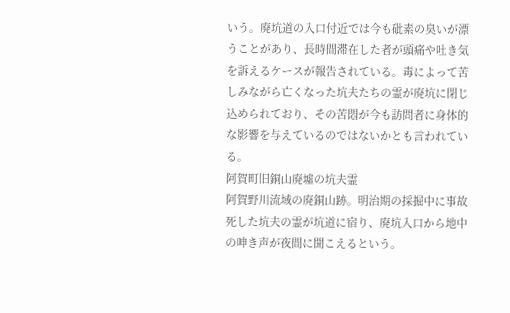いう。廃坑道の入口付近では今も砒素の臭いが漂うことがあり、長時間滞在した者が頭痛や吐き気を訴えるケースが報告されている。毒によって苦しみながら亡くなった坑夫たちの霊が廃坑に閉じ込められており、その苦悶が今も訪問者に身体的な影響を与えているのではないかとも言われている。
阿賀町旧銅山廃墟の坑夫霊
阿賀野川流域の廃銅山跡。明治期の採掘中に事故死した坑夫の霊が坑道に宿り、廃坑入口から地中の呻き声が夜間に聞こえるという。